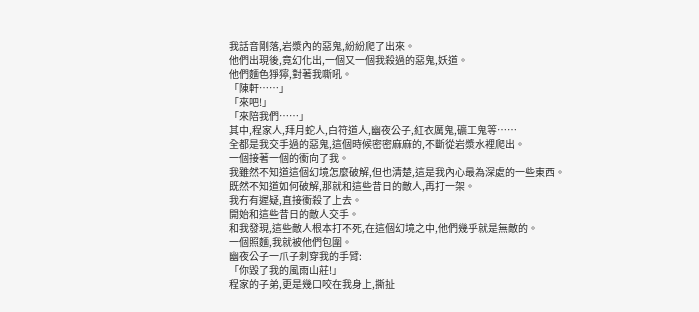我話音剛落,岩漿內的惡鬼,紛紛爬了出來。
他們出現後,竟幻化出,一個又一個我殺過的惡鬼,妖道。
他們麵色猙獰,對著我嘶吼。
「陳軒……」
「來吧!」
「來陪我們……」
其中,程家人,拜月蛇人,白符道人,幽夜公子,紅衣厲鬼,礦工鬼等……
全都是我交手過的惡鬼,這個時候密密麻麻的,不斷從岩漿水裡爬出。
一個接著一個的衝向了我。
我雖然不知道這個幻境怎麼破解,但也清楚,這是我內心最為深處的一些東西。
既然不知道如何破解,那就和這些昔日的敵人,再打一架。
我冇有遲疑,直接衝殺了上去。
開始和這些昔日的敵人交手。
和我發現,這些敵人根本打不死,在這個幻境之中,他們幾乎就是無敵的。
一個照麵,我就被他們包圍。
幽夜公子一爪子刺穿我的手臂:
「你毀了我的風雨山莊!」
程家的子弟,更是幾口咬在我身上,撕扯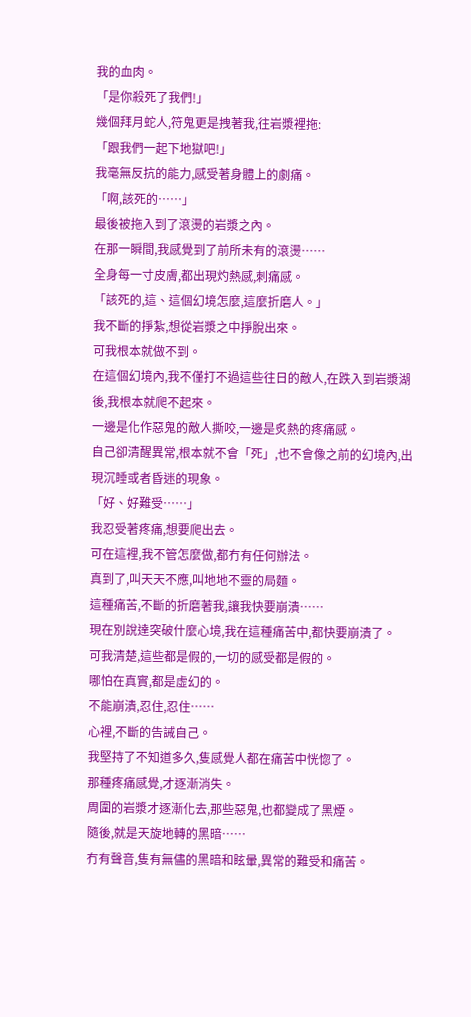我的血肉。
「是你殺死了我們!」
幾個拜月蛇人,符鬼更是拽著我,往岩漿裡拖:
「跟我們一起下地獄吧!」
我毫無反抗的能力,感受著身體上的劇痛。
「啊,該死的……」
最後被拖入到了滾燙的岩漿之內。
在那一瞬間,我感覺到了前所未有的滾燙……
全身每一寸皮膚,都出現灼熱感,刺痛感。
「該死的,這、這個幻境怎麼,這麼折磨人。」
我不斷的掙紮,想從岩漿之中掙脫出來。
可我根本就做不到。
在這個幻境內,我不僅打不過這些往日的敵人,在跌入到岩漿湖後,我根本就爬不起來。
一邊是化作惡鬼的敵人撕咬,一邊是炙熱的疼痛感。
自己卻清醒異常,根本就不會「死」,也不會像之前的幻境內,出現沉睡或者昏迷的現象。
「好、好難受……」
我忍受著疼痛,想要爬出去。
可在這裡,我不管怎麼做,都冇有任何辦法。
真到了,叫天天不應,叫地地不靈的局麵。
這種痛苦,不斷的折磨著我,讓我快要崩潰……
現在別說達突破什麼心境,我在這種痛苦中,都快要崩潰了。
可我清楚,這些都是假的,一切的感受都是假的。
哪怕在真實,都是虛幻的。
不能崩潰,忍住,忍住……
心裡,不斷的告誡自己。
我堅持了不知道多久,隻感覺人都在痛苦中恍惚了。
那種疼痛感覺,才逐漸消失。
周圍的岩漿才逐漸化去,那些惡鬼,也都變成了黑煙。
隨後,就是天旋地轉的黑暗……
冇有聲音,隻有無儘的黑暗和眩暈,異常的難受和痛苦。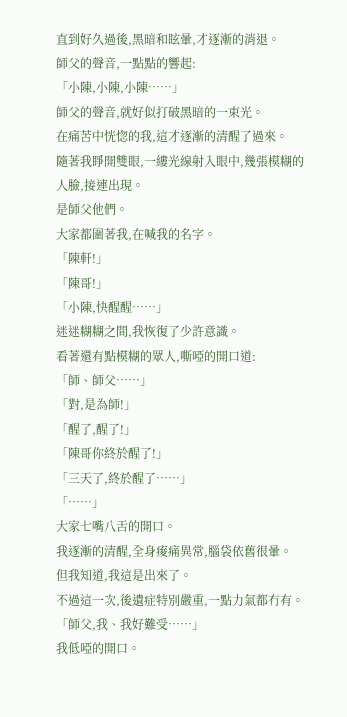直到好久過後,黑暗和眩暈,才逐漸的消退。
師父的聲音,一點點的響起:
「小陳,小陳,小陳……」
師父的聲音,就好似打破黑暗的一束光。
在痛苦中恍惚的我,這才逐漸的清醒了過來。
隨著我睜開雙眼,一縷光線射入眼中,幾張模糊的人臉,接連出現。
是師父他們。
大家都圍著我,在喊我的名字。
「陳軒!」
「陳哥!」
「小陳,快醒醒……」
迷迷糊糊之間,我恢復了少許意識。
看著還有點模糊的眾人,嘶啞的開口道:
「師、師父……」
「對,是為師!」
「醒了,醒了!」
「陳哥你終於醒了!」
「三天了,終於醒了……」
「……」
大家七嘴八舌的開口。
我逐漸的清醒,全身痠痛異常,腦袋依舊很暈。
但我知道,我這是出來了。
不過這一次,後遺症特別嚴重,一點力氣都冇有。
「師父,我、我好難受……」
我低啞的開口。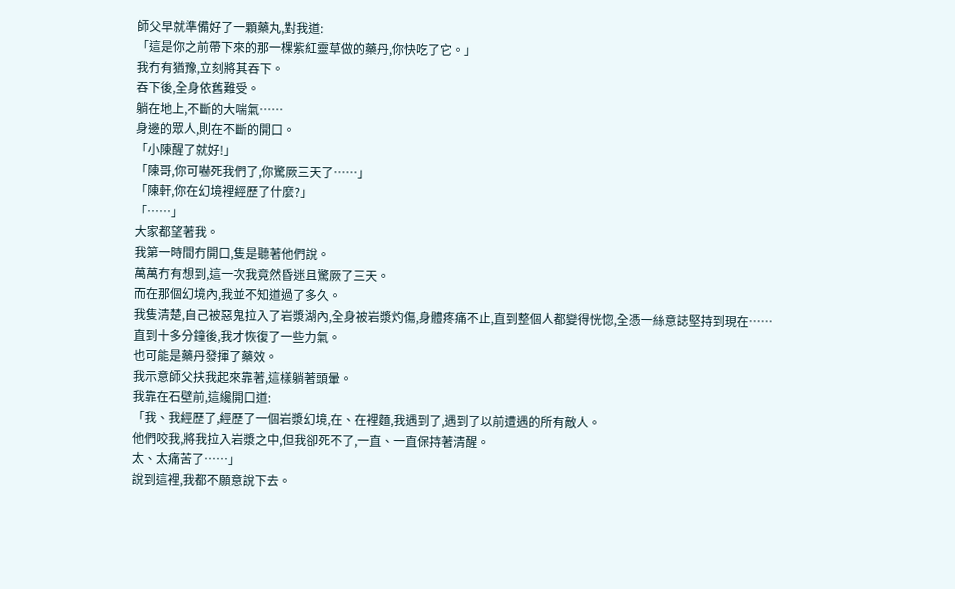師父早就準備好了一顆藥丸,對我道:
「這是你之前帶下來的那一棵紫紅靈草做的藥丹,你快吃了它。」
我冇有猶豫,立刻將其吞下。
吞下後,全身依舊難受。
躺在地上,不斷的大喘氣……
身邊的眾人,則在不斷的開口。
「小陳醒了就好!」
「陳哥,你可嚇死我們了,你驚厥三天了……」
「陳軒,你在幻境裡經歷了什麼?」
「……」
大家都望著我。
我第一時間冇開口,隻是聽著他們說。
萬萬冇有想到,這一次我竟然昏迷且驚厥了三天。
而在那個幻境內,我並不知道過了多久。
我隻清楚,自己被惡鬼拉入了岩漿湖內,全身被岩漿灼傷,身體疼痛不止,直到整個人都變得恍惚,全憑一絲意誌堅持到現在……
直到十多分鐘後,我才恢復了一些力氣。
也可能是藥丹發揮了藥效。
我示意師父扶我起來靠著,這樣躺著頭暈。
我靠在石壁前,這纔開口道:
「我、我經歷了,經歷了一個岩漿幻境,在、在裡麵,我遇到了,遇到了以前遭遇的所有敵人。
他們咬我,將我拉入岩漿之中,但我卻死不了,一直、一直保持著清醒。
太、太痛苦了……」
說到這裡,我都不願意說下去。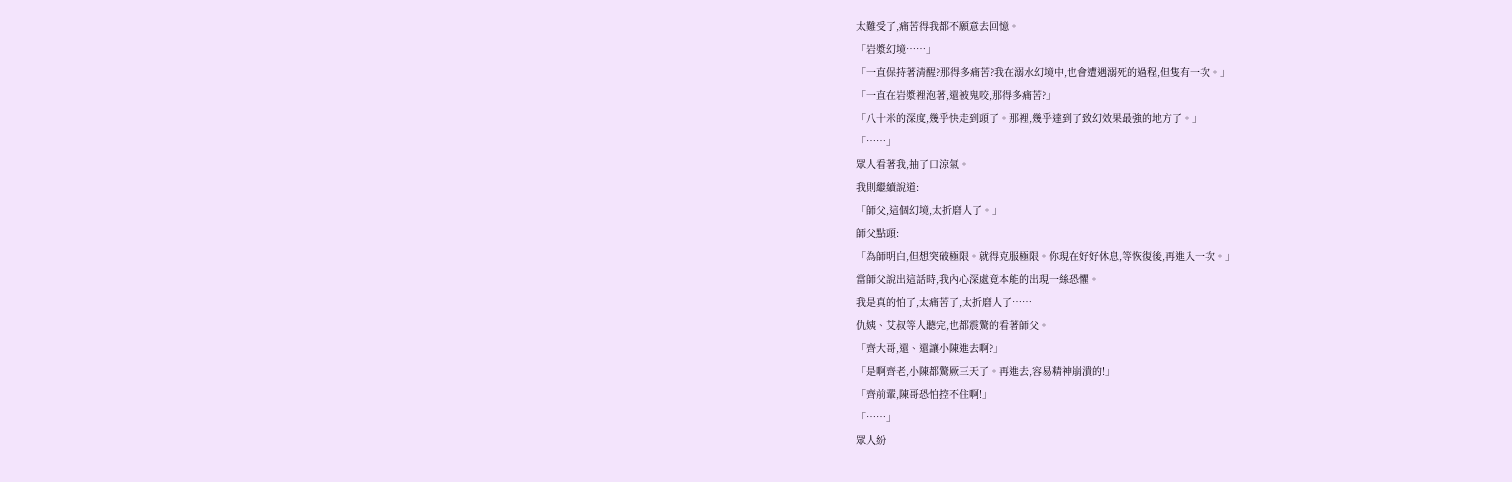太難受了,痛苦得我都不願意去回憶。
「岩漿幻境……」
「一直保持著清醒?那得多痛苦?我在溺水幻境中,也會遭遇溺死的過程,但隻有一次。」
「一直在岩漿裡泡著,還被鬼咬,那得多痛苦?」
「八十米的深度,幾乎快走到頭了。那裡,幾乎達到了致幻效果最強的地方了。」
「……」
眾人看著我,抽了口涼氣。
我則繼續說道:
「師父,這個幻境,太折磨人了。」
師父點頭:
「為師明白,但想突破極限。就得克服極限。你現在好好休息,等恢復後,再進入一次。」
當師父說出這話時,我內心深處竟本能的出現一絲恐懼。
我是真的怕了,太痛苦了,太折磨人了……
仇姨、艾叔等人聽完,也都震驚的看著師父。
「齊大哥,還、還讓小陳進去啊?」
「是啊齊老,小陳都驚厥三天了。再進去,容易精神崩潰的!」
「齊前輩,陳哥恐怕控不住啊!」
「……」
眾人紛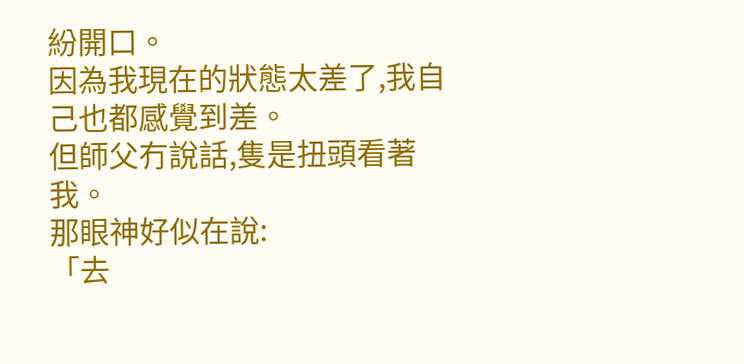紛開口。
因為我現在的狀態太差了,我自己也都感覺到差。
但師父冇說話,隻是扭頭看著我。
那眼神好似在說:
「去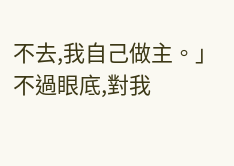不去,我自己做主。」
不過眼底,對我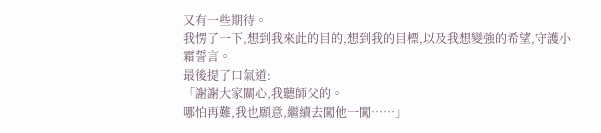又有一些期待。
我愣了一下,想到我來此的目的,想到我的目標,以及我想變強的希望,守護小霜誓言。
最後提了口氣道:
「謝謝大家關心,我聽師父的。
哪怕再難,我也願意,繼續去闖他一闖……」